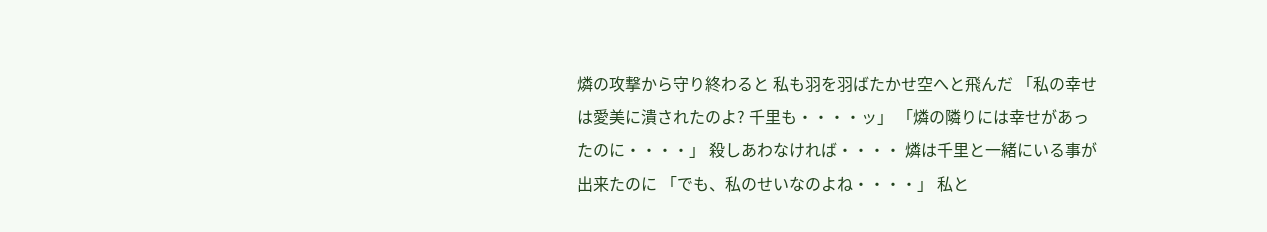燐の攻撃から守り終わると 私も羽を羽ばたかせ空へと飛んだ 「私の幸せは愛美に潰されたのよ? 千里も・・・・ッ」 「燐の隣りには幸せがあったのに・・・・」 殺しあわなければ・・・・ 燐は千里と一緒にいる事が出来たのに 「でも、私のせいなのよね・・・・」 私と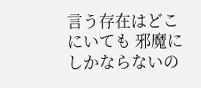言う存在はどこにいても 邪魔にしかならないの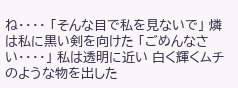ね・・・・ 「そんな目で私を見ないで」 燐は私に黒い剣を向けた 「ごめんなさい・・・・」 私は透明に近い 白く輝くムチのような物を出した